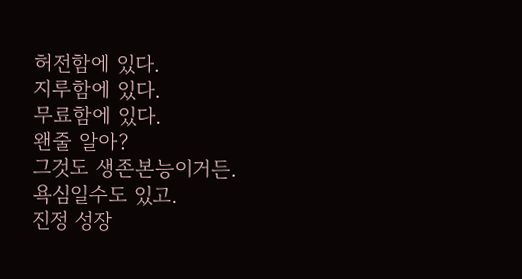허전함에 있다.
지루함에 있다.
무료함에 있다.
왠줄 알아?
그것도 생존본능이거든.
욕심일수도 있고.
진정 성장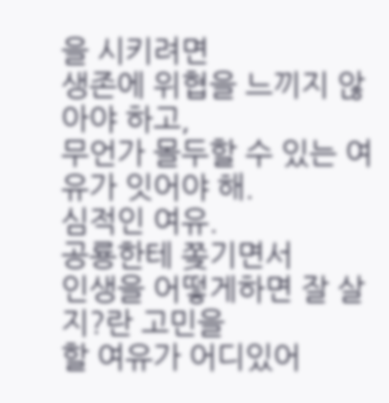을 시키려면
생존에 위협을 느끼지 않아야 하고,
무언가 몰두할 수 있는 여유가 잇어야 해.
심적인 여유.
공룡한테 쫒기면서
인생을 어떻게하면 잘 살지?란 고민을
할 여유가 어디있어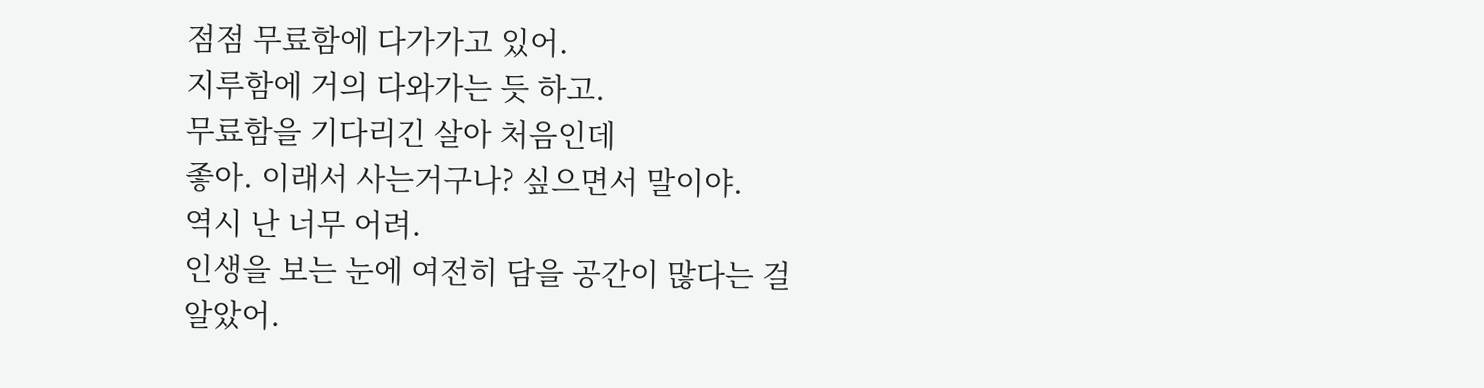점점 무료함에 다가가고 있어.
지루함에 거의 다와가는 듯 하고.
무료함을 기다리긴 살아 처음인데
좋아. 이래서 사는거구나? 싶으면서 말이야.
역시 난 너무 어려.
인생을 보는 눈에 여전히 담을 공간이 많다는 걸
알았어.